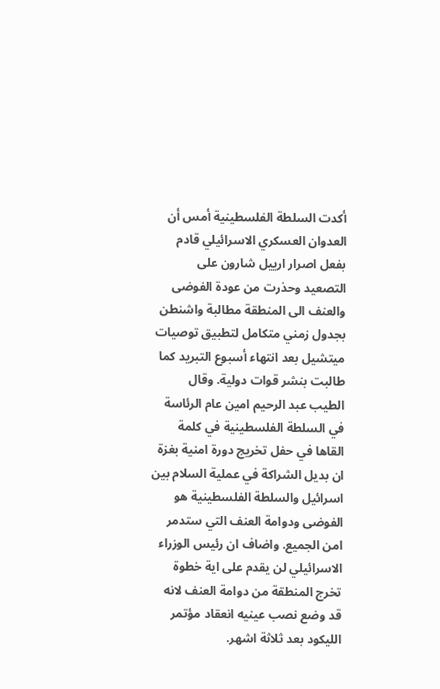أكدت السلطة الفلسطينية أمس أن العدوان العسكري الاسرائيلي قادم بفعل اصرار ارييل شارون على التصعيد وحذرت من عودة الفوضى والعنف الى المنطقة مطالبة واشنطن بجدول زمني متكامل لتطبيق توصيات ميتشيل بعد انتهاء أسبوع التبريد كما طالبت بنشر قوات دولية. وقال الطيب عبد الرحيم امين عام الرئاسة في السلطة الفلسطينية في كلمة القاها في حفل تخريج دورة امنية بغزة ان بديل الشراكة في عملية السلام بين اسرائيل والسلطة الفلسطينية هو الفوضى ودوامة العنف التي ستدمر امن الجميع. واضاف ان رئيس الوزراء الاسرائيلي لن يقدم على اية خطوة تخرج المنطقة من دوامة العنف لانه قد وضع نصب عينيه انعقاد مؤتمر الليكود بعد ثلاثة اشهر.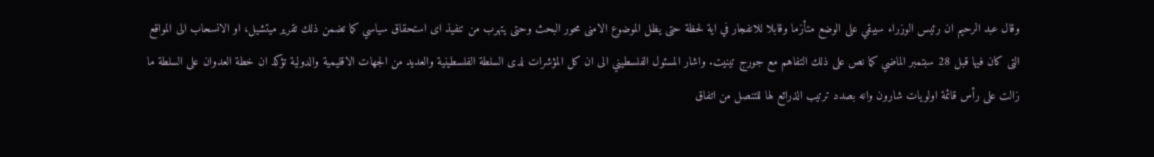وقال عبد الرحيم ان رئيس الوزراء سيبقي على الوضع متأزما وقابلا للانفجار في اية لحظة حتى يظل الموضوع الامنى محور البحث وحتى يتهرب من تنفيذ اى استحقاق سياسي كما تضمن ذلك تقرير ميتشيل، او الانسحاب الى المواقع التى كان فيها قبل 28 سبتمبر الماضي كما نص على ذلك التفاهم مع جورج تينيت. واشار المسئول الفلسطيني الى ان كل المؤشرات لدى السلطة الفلسطينية والعديد من الجهات الاقليمية والدولية تؤكد ان خطة العدوان على السلطة ما زالت على رأس قائمة اولويات شارون وانه بصدد ترتيب الذرائع لها للتنصل من اتفاق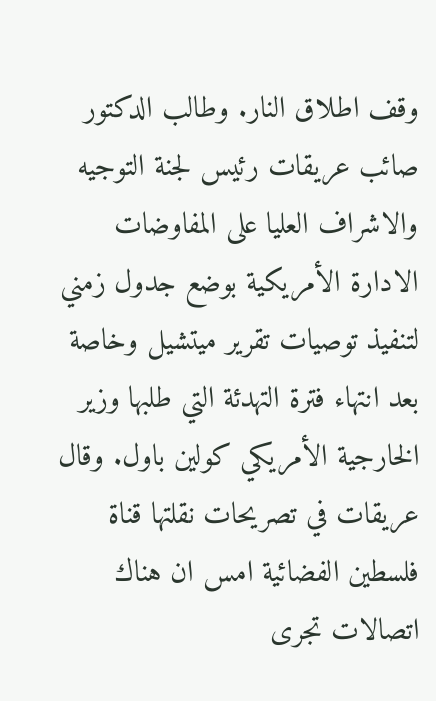وقف اطلاق النار. وطالب الدكتور صائب عريقات رئيس لجنة التوجيه والاشراف العليا على المفاوضات الادارة الأمريكية بوضع جدول زمني لتنفيذ توصيات تقرير ميتشيل وخاصة بعد انتهاء فترة التهدئة التي طلبها وزير الخارجية الأمريكي كولين باول. وقال عريقات في تصريحات نقلتها قناة فلسطين الفضائية امس ان هناك اتصالات تجرى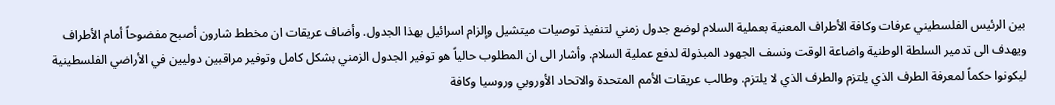بين الرئيس الفلسطيني عرفات وكافة الأطراف المعنية بعملية السلام لوضع جدول زمني لتنفيذ توصيات ميتشيل وإلزام اسرائيل بهذا الجدول. وأضاف عريقات ان مخطط شارون أصبح مفضوحاً أمام الأطراف ويهدف الى تدمير السلطة الوطنية واضاعة الوقت ونسف الجهود المبذولة لدفع عملية السلام. وأشار الى ان المطلوب حالياً هو توفير الجدول الزمني بشكل كامل وتوفير مراقبين دوليين في الأراضي الفلسطينية ليكونوا حكماً لمعرفة الطرف الذي يلتزم والطرف الذي لا يلتزم. وطالب عريقات الأمم المتحدة والاتحاد الأوروبي وروسيا وكافة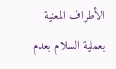الأطراف المعنية بعملية السلام بعدم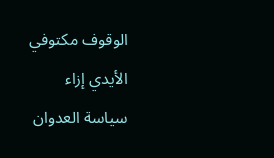الوقوف مكتوفي الأيدي إزاء سياسة العدوان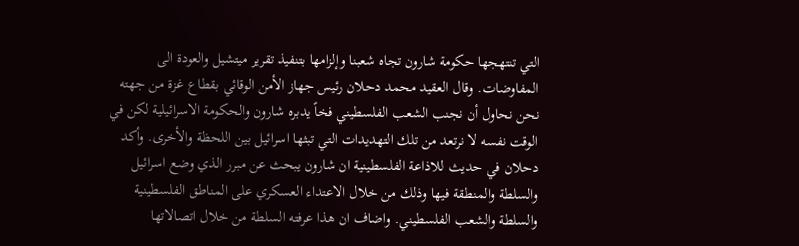التي تنتهجها حكومة شارون تجاه شعبنا وإلزامها بتنفيذ تقرير ميتشيل والعودة الى المفاوضات. وقال العقيد محمد دحلان رئيس جهاز الأمن الوقائي بقطاع غزة من جهته نحن نحاول أن نجنب الشعب الفلسطيني فخاً يدبره شارون والحكومة الاسرائيلية لكن في الوقت نفسه لا نرتعد من تلك التهديدات التي تبثها اسرائيل بين اللحظة والأخرى. وأكد دحلان في حديث للاذاعة الفلسطينية ان شارون يبحث عن مبرر الذي وضع اسرائيل والسلطة والمنطقة فيها وذلك من خلال الاعتداء العسكري على المناطق الفلسطينية والسلطة والشعب الفلسطيني. واضاف ان هذا عرفته السلطة من خلال اتصالاتها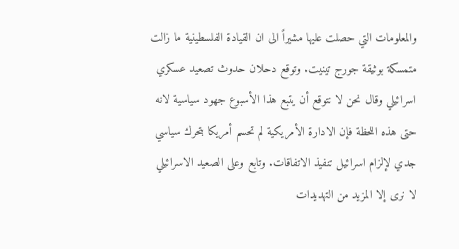والمعلومات التي حصلت عليها مشيراً الى ان القيادة الفلسطينية ما زالت متمسكة بوثيقة جورج تينيت. وتوقع دحلان حدوث تصعيد عسكري اسرائيلي وقال نحن لا نتوقع أن يتبع هذا الأسبوع جهود سياسية لانه حتى هذه اللحظة فإن الادارة الأمريكية لم تحسم أمريكا بتحرك سياسي جدي لإلزام اسرائيل تنفيذ الاتفاقات. وتابع وعلى الصعيد الاسرائيلي لا نرى إلا المزيد من التهديدات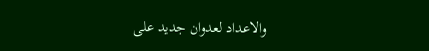والاعداد لعدوان جديد على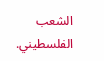الشعب الفلسطيني.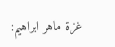غزة ماهر ابراهيم: